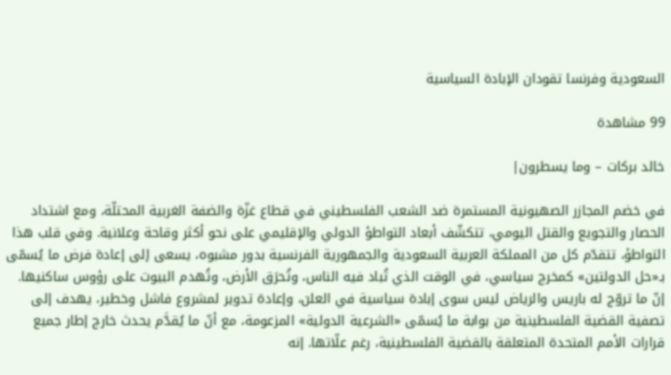السعودية وفرنسا تقودان الإبادة السياسية

99 مشاهدة

خالد بركات – وما يسطرون|

في خضم المجازر الصهيونية المستمرة ضد الشعب الفلسطيني في قطاع غزّة والضفة الغربية المحتلّة، ومع اشتداد الحصار والتجويع والقتل اليومي، تتكشّف أبعاد التواطؤ الدولي والإقليمي على نحو أكثر وقاحة وعلانية. وفي قلب هذا التواطؤ، تتقدّم كل من المملكة العربية السعودية والجمهورية الفرنسية بدور مشبوه، يسعى إلى إعادة فرض ما يُسمّى بـ«حل الدولتين» كمخرج سياسي، في الوقت الذي تُباد فيه الناس، وتُحرَق الأرض، وتُهدم البيوت على رؤوس ساكنيها.
إنّ ما تروّج له باريس والرياض ليس سوى إبادة سياسية في العلن، وإعادة تدوير لمشروع فاشل وخطير، يهدف إلى تصفية القضية الفلسطينية من بوابة ما يُسمّى «الشرعية الدولية» المزعومة، مع أنّ ما يُقدَّم يحدث خارج إطار جميع قرارات الأمم المتحدة المتعلقة بالقضية الفلسطينية، رغم علّاتها. إنه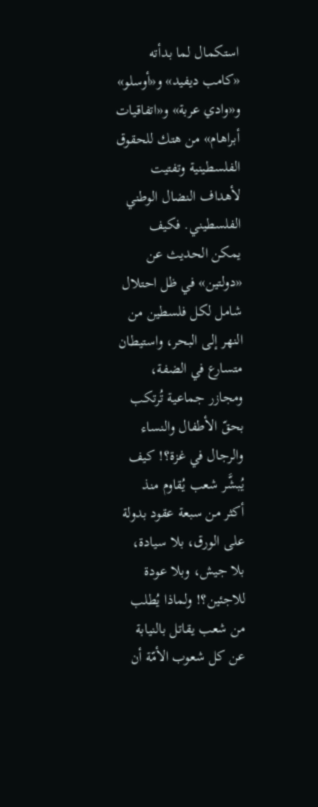استكمال لما بدأته «كامب ديفيد» و«أوسلو» و«وادي عربة» و«اتفاقيات أبراهام» من هتك للحقوق الفلسطينية وتفتيت لأهداف النضال الوطني الفلسطيني. فكيف يمكن الحديث عن «دولتين» في ظل احتلال شامل لكل فلسطين من النهر إلى البحر، واستيطان متسارع في الضفة، ومجازر جماعية تُرتكب بحقّ الأطفال والنساء والرجال في غزة؟! كيف يُبشَّر شعب يُقاوم منذ أكثر من سبعة عقود بدولة على الورق، بلا سيادة، بلا جيش، وبلا عودة للاجئين؟! ولماذا يُطلب من شعب يقاتل بالنيابة عن كل شعوب الأمّة أن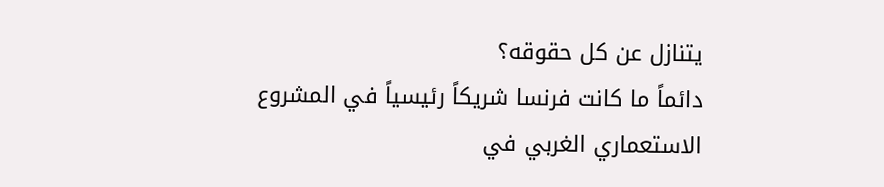يتنازل عن كل حقوقه؟
دائماً ما كانت فرنسا شريكاً رئيسياً في المشروع الاستعماري الغربي في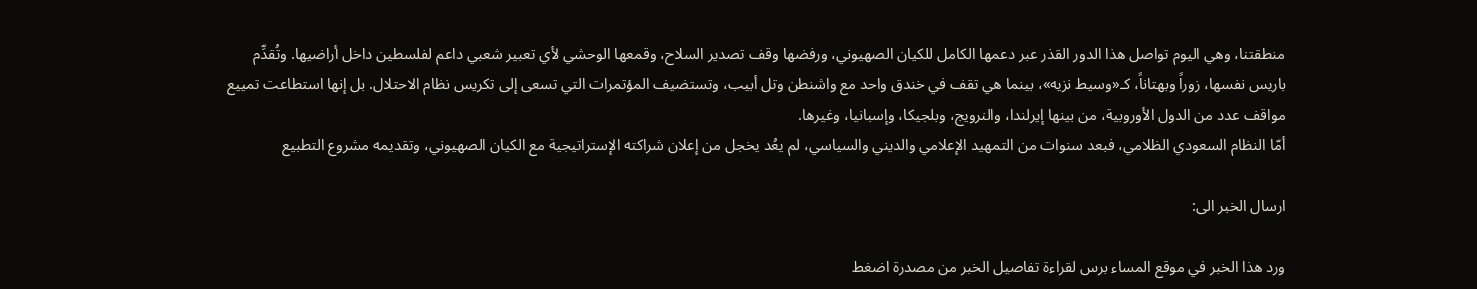منطقتنا، وهي اليوم تواصل هذا الدور القذر عبر دعمها الكامل للكيان الصهيوني، ورفضها وقف تصدير السلاح، وقمعها الوحشي لأي تعبير شعبي داعم لفلسطين داخل أراضيها. وتُقدِّم باريس نفسها، زوراً وبهتاناً، كـ«وسيط نزيه»، بينما هي تقف في خندق واحد مع واشنطن وتل أبيب، وتستضيف المؤتمرات التي تسعى إلى تكريس نظام الاحتلال. بل إنها استطاعت تمييع مواقف عدد من الدول الأوروبية، من بينها إيرلندا، والنرويج، وبلجيكا، وإسبانيا، وغيرها.
أمّا النظام السعودي الظلامي، فبعد سنوات من التمهيد الإعلامي والديني والسياسي، لم يعُد يخجل من إعلان شراكته الإستراتيجية مع الكيان الصهيوني، وتقديمه مشروع التطبيع

ارسال الخبر الى:

ورد هذا الخبر في موقع المساء برس لقراءة تفاصيل الخبر من مصدرة اضغط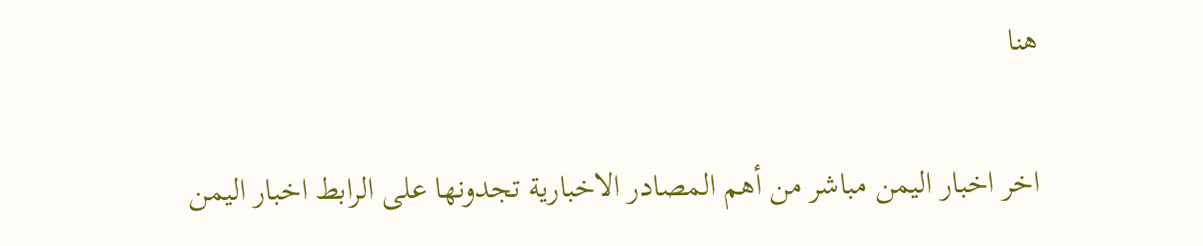هنا

اخر اخبار اليمن مباشر من أهم المصادر الاخبارية تجدونها على الرابط اخبار اليمن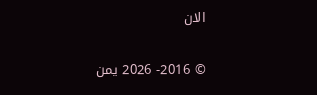الان

© 2016- 2026 يمن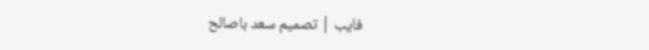فايب | تصميم سعد باصالح